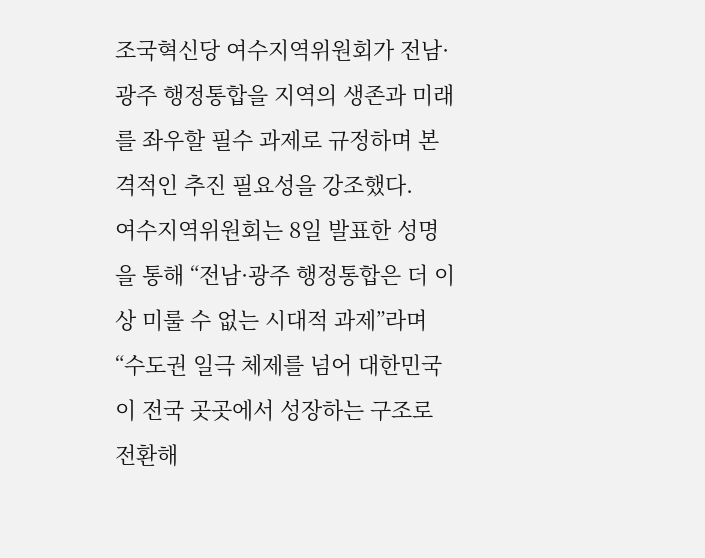조국혁신당 여수지역위원회가 전남·광주 행정통합을 지역의 생존과 미래를 좌우할 필수 과제로 규정하며 본격적인 추진 필요성을 강조했다.
여수지역위원회는 8일 발표한 성명을 통해 “전남·광주 행정통합은 더 이상 미룰 수 없는 시대적 과제”라며 “수도권 일극 체제를 넘어 대한민국이 전국 곳곳에서 성장하는 구조로 전환해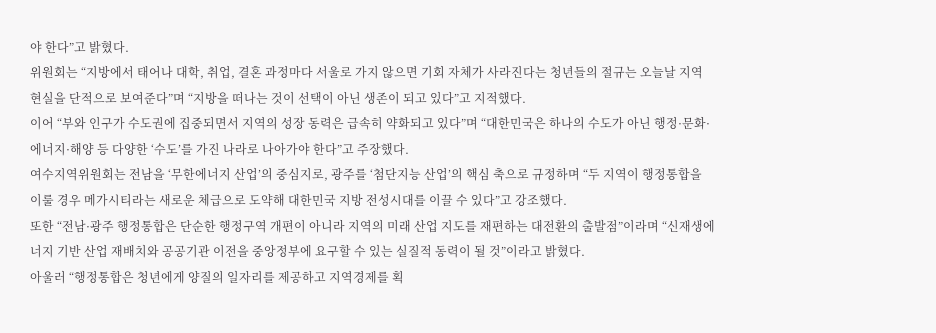야 한다”고 밝혔다.
위원회는 “지방에서 태어나 대학, 취업, 결혼 과정마다 서울로 가지 않으면 기회 자체가 사라진다는 청년들의 절규는 오늘날 지역 현실을 단적으로 보여준다”며 “지방을 떠나는 것이 선택이 아닌 생존이 되고 있다”고 지적했다.
이어 “부와 인구가 수도권에 집중되면서 지역의 성장 동력은 급속히 약화되고 있다”며 “대한민국은 하나의 수도가 아닌 행정·문화·에너지·해양 등 다양한 ‘수도’를 가진 나라로 나아가야 한다”고 주장했다.
여수지역위원회는 전남을 ‘무한에너지 산업’의 중심지로, 광주를 ‘첨단지능 산업’의 핵심 축으로 규정하며 “두 지역이 행정통합을 이룰 경우 메가시티라는 새로운 체급으로 도약해 대한민국 지방 전성시대를 이끌 수 있다”고 강조했다.
또한 “전남·광주 행정통합은 단순한 행정구역 개편이 아니라 지역의 미래 산업 지도를 재편하는 대전환의 출발점”이라며 “신재생에너지 기반 산업 재배치와 공공기관 이전을 중앙정부에 요구할 수 있는 실질적 동력이 될 것”이라고 밝혔다.
아울러 “행정통합은 청년에게 양질의 일자리를 제공하고 지역경제를 획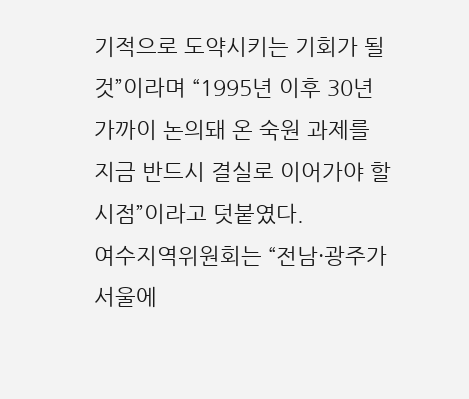기적으로 도약시키는 기회가 될 것”이라며 “1995년 이후 30년 가까이 논의돼 온 숙원 과제를 지금 반드시 결실로 이어가야 할 시점”이라고 덧붙였다.
여수지역위원회는 “전남·광주가 서울에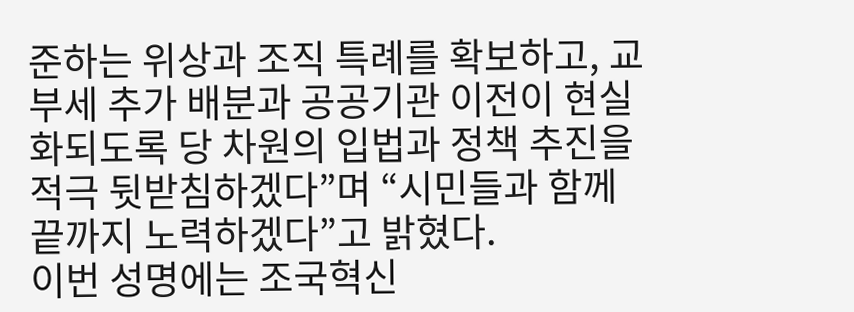준하는 위상과 조직 특례를 확보하고, 교부세 추가 배분과 공공기관 이전이 현실화되도록 당 차원의 입법과 정책 추진을 적극 뒷받침하겠다”며 “시민들과 함께 끝까지 노력하겠다”고 밝혔다.
이번 성명에는 조국혁신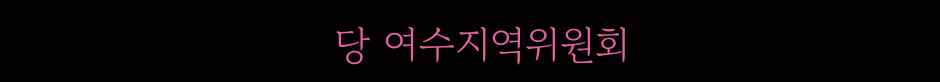당 여수지역위원회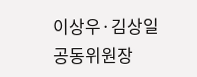이상우·김상일 공동위원장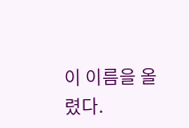이 이름을 올렸다.